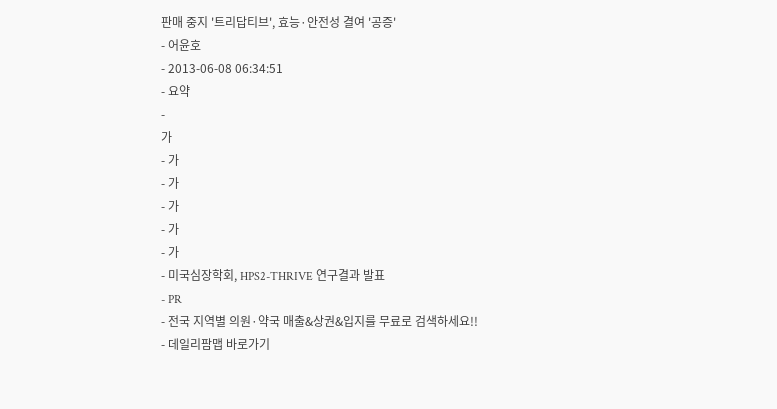판매 중지 '트리답티브', 효능·안전성 결여 '공증'
- 어윤호
- 2013-06-08 06:34:51
- 요약
-
가
- 가
- 가
- 가
- 가
- 가
- 미국심장학회, HPS2-THRIVE 연구결과 발표
- PR
- 전국 지역별 의원·약국 매출&상권&입지를 무료로 검색하세요!!
- 데일리팜맵 바로가기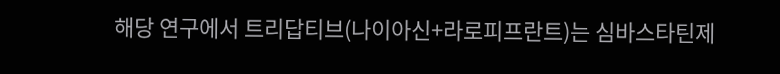해당 연구에서 트리답티브(나이아신+라로피프란트)는 심바스타틴제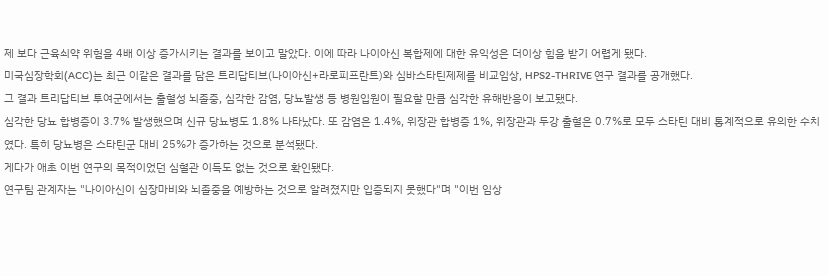제 보다 근육쇠약 위험을 4배 이상 증가시키는 결과를 보이고 말았다. 이에 따라 나이아신 복합제에 대한 유익성은 더이상 힘을 받기 어렵게 됐다.
미국심장학회(ACC)는 최근 이같은 결과를 담은 트리답티브(나이아신+라로피프란트)와 심바스타틴제제를 비교임상, HPS2-THRIVE 연구 결과를 공개했다.
그 결과 트리답티브 투여군에서는 출혈성 뇌졸중, 심각한 감염, 당뇨발생 등 병원입원이 필요할 만큼 심각한 유해반응이 보고됐다.
심각한 당뇨 합병증이 3.7% 발생했으며 신규 당뇨병도 1.8% 나타났다. 또 감염은 1.4%, 위장관 합병증 1%, 위장관과 두강 출혈은 0.7%로 모두 스타틴 대비 통계적으로 유의한 수치였다. 특히 당뇨병은 스타틴군 대비 25%가 증가하는 것으로 분석됐다.
게다가 애초 이번 연구의 목적이었던 심혈관 이득도 없는 것으로 확인됐다.
연구팀 관계자는 "나이아신이 심장마비와 뇌졸중을 예방하는 것으로 알려졌지만 입증되지 못했다"며 "이번 임상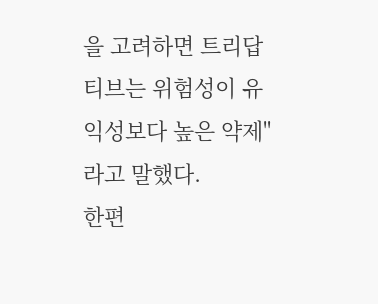을 고려하면 트리답티브는 위험성이 유익성보다 높은 약제"라고 말했다.
한편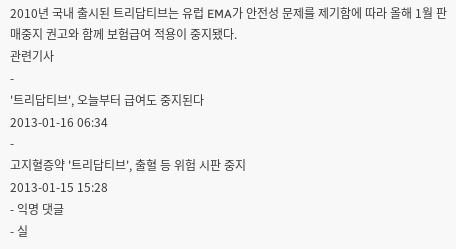2010년 국내 출시된 트리답티브는 유럽 EMA가 안전성 문제를 제기함에 따라 올해 1월 판매중지 권고와 함께 보험급여 적용이 중지됐다.
관련기사
-
'트리답티브', 오늘부터 급여도 중지된다
2013-01-16 06:34
-
고지혈증약 '트리답티브', 출혈 등 위험 시판 중지
2013-01-15 15:28
- 익명 댓글
- 실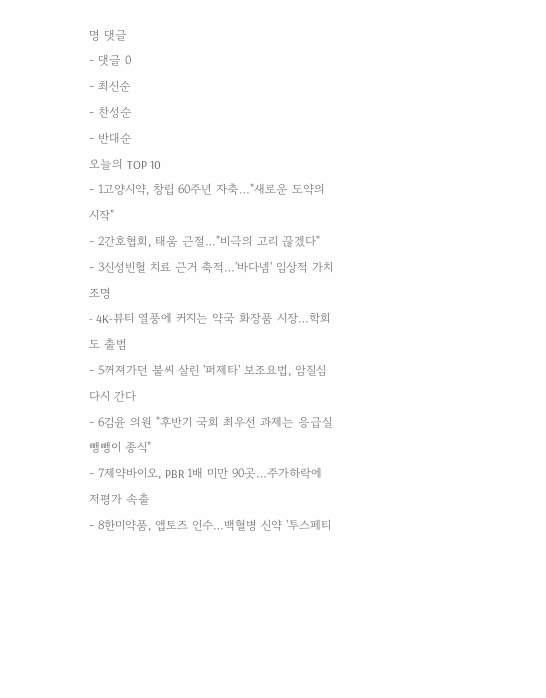명 댓글
- 댓글 0
- 최신순
- 찬성순
- 반대순
오늘의 TOP 10
- 1고양시약, 창립 60주년 자축…"새로운 도약의 시작"
- 2간호협회, 태움 근절…"비극의 고리 끊겠다"
- 3신성빈혈 치료 근거 축적…'바다넴' 임상적 가치 조명
- 4K-뷰티 열풍에 커지는 약국 화장품 시장…학회도 출범
- 5꺼져가던 불씨 살린 '퍼제타' 보조요법, 암질심 다시 간다
- 6김윤 의원 "후반기 국회 최우선 과제는 응급실 뺑뺑이 종식"
- 7제약바이오, PBR 1배 미만 90곳…주가하락에 저평가 속출
- 8한미약품, 앱토즈 인수…백혈병 신약 '투스페티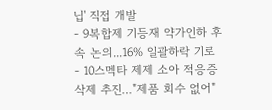닙' 직접 개발
- 9복합제 기등재 약가인하 후속 논의...16% 일괄하락 기로
- 10스멕타 제제 소아 적응증 삭제 추진…"제품 회수 없어"